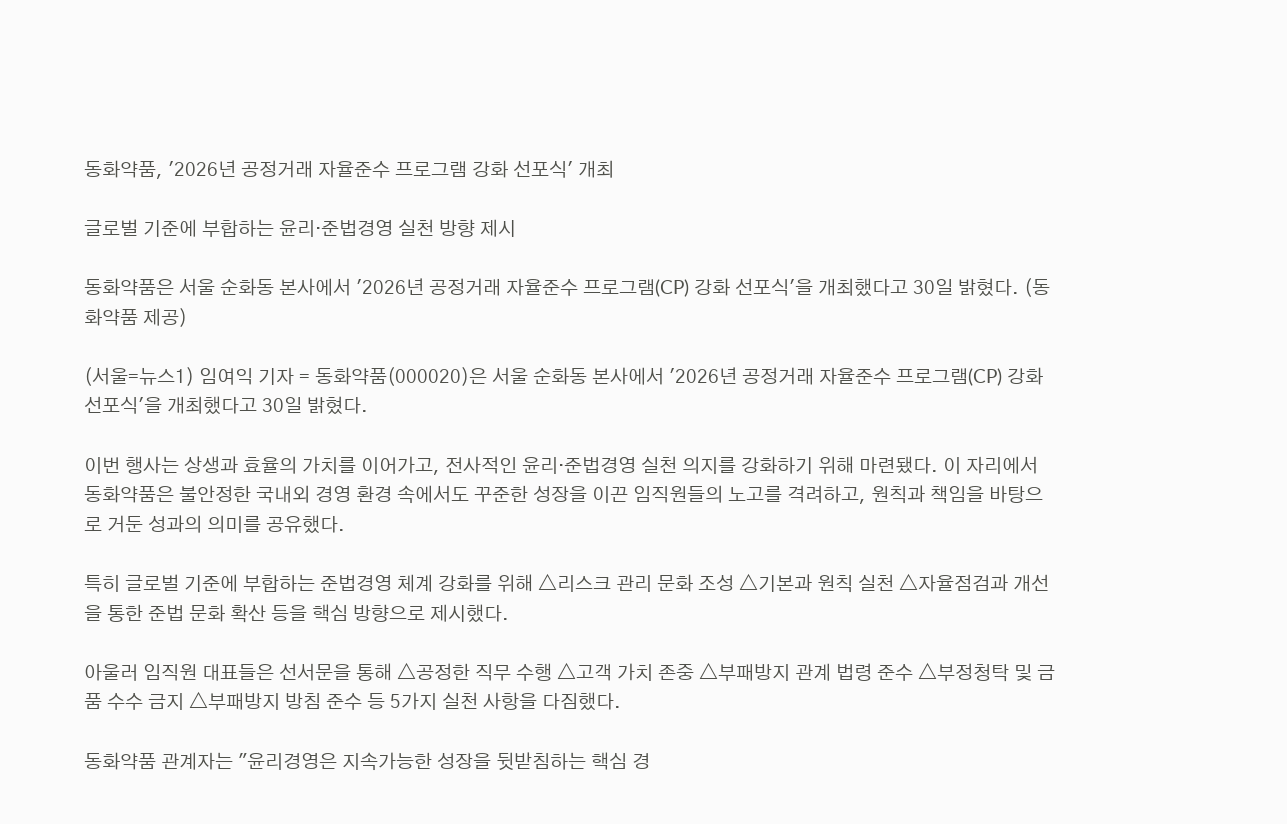동화약품, '2026년 공정거래 자율준수 프로그램 강화 선포식' 개최

글로벌 기준에 부합하는 윤리·준법경영 실천 방향 제시

동화약품은 서울 순화동 본사에서 '2026년 공정거래 자율준수 프로그램(CP) 강화 선포식'을 개최했다고 30일 밝혔다. (동화약품 제공)

(서울=뉴스1) 임여익 기자 = 동화약품(000020)은 서울 순화동 본사에서 '2026년 공정거래 자율준수 프로그램(CP) 강화 선포식'을 개최했다고 30일 밝혔다.

이번 행사는 상생과 효율의 가치를 이어가고, 전사적인 윤리·준법경영 실천 의지를 강화하기 위해 마련됐다. 이 자리에서 동화약품은 불안정한 국내외 경영 환경 속에서도 꾸준한 성장을 이끈 임직원들의 노고를 격려하고, 원칙과 책임을 바탕으로 거둔 성과의 의미를 공유했다.

특히 글로벌 기준에 부합하는 준법경영 체계 강화를 위해 △리스크 관리 문화 조성 △기본과 원칙 실천 △자율점검과 개선을 통한 준법 문화 확산 등을 핵심 방향으로 제시했다.

아울러 임직원 대표들은 선서문을 통해 △공정한 직무 수행 △고객 가치 존중 △부패방지 관계 법령 준수 △부정청탁 및 금품 수수 금지 △부패방지 방침 준수 등 5가지 실천 사항을 다짐했다.

동화약품 관계자는 "윤리경영은 지속가능한 성장을 뒷받침하는 핵심 경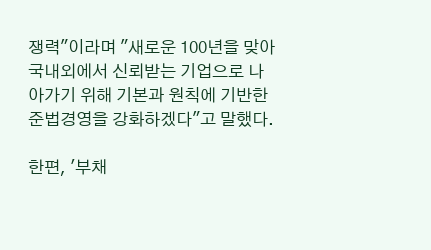쟁력"이라며 "새로운 100년을 맞아 국내외에서 신뢰받는 기업으로 나아가기 위해 기본과 원칙에 기반한 준법경영을 강화하겠다"고 말했다.

한편, '부채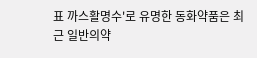표 까스활명수'로 유명한 동화약품은 최근 일반의약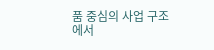품 중심의 사업 구조에서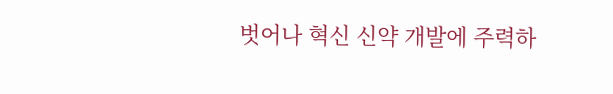벗어나 혁신 신약 개발에 주력하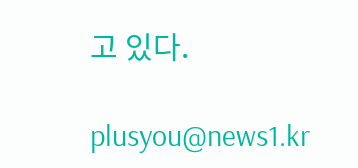고 있다.

plusyou@news1.kr